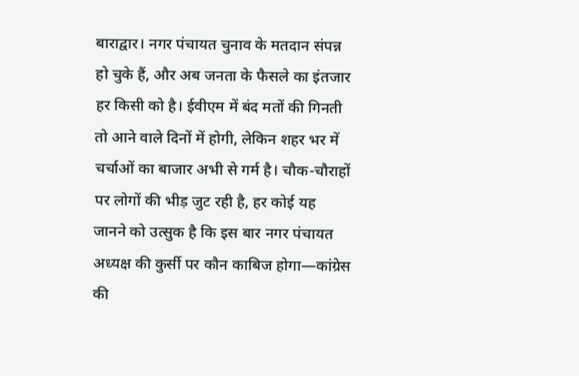बाराद्वार। नगर पंचायत चुनाव के मतदान संपन्न हो चुके हैं, और अब जनता के फैसले का इंतजार हर किसी को है। ईवीएम में बंद मतों की गिनती तो आने वाले दिनों में होगी, लेकिन शहर भर में चर्चाओं का बाजार अभी से गर्म है। चौक-चौराहों पर लोगों की भीड़ जुट रही है, हर कोई यह जानने को उत्सुक है कि इस बार नगर पंचायत अध्यक्ष की कुर्सी पर कौन काबिज होगा—कांग्रेस की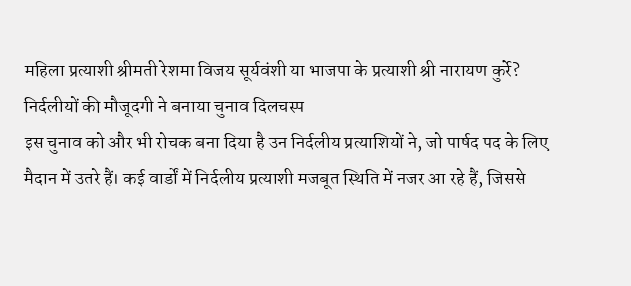महिला प्रत्याशी श्रीमती रेशमा विजय सूर्यवंशी या भाजपा के प्रत्याशी श्री नारायण कुर्रे?
निर्दलीयों की मौजूदगी ने बनाया चुनाव दिलचस्प
इस चुनाव को और भी रोचक बना दिया है उन निर्दलीय प्रत्याशियों ने, जो पार्षद पद के लिए मैदान में उतरे हैं। कई वार्डों में निर्दलीय प्रत्याशी मजबूत स्थिति में नजर आ रहे हैं, जिससे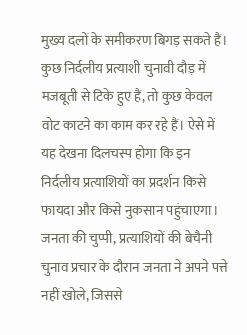मुख्य दलों के समीकरण बिगड़ सकते हैं। कुछ निर्दलीय प्रत्याशी चुनावी दौड़ में मजबूती से टिके हुए हैं, तो कुछ केवल वोट काटने का काम कर रहे हैं। ऐसे में यह देखना दिलचस्प होगा कि इन निर्दलीय प्रत्याशियों का प्रदर्शन किसे फायदा और किसे नुकसान पहुंचाएगा।
जनता की चुप्पी, प्रत्याशियों की बेचैनी
चुनाव प्रचार के दौरान जनता ने अपने पत्ते नहीं खोले, जिससे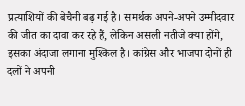प्रत्याशियों की बेचैनी बढ़ गई है। समर्थक अपने-अपने उम्मीदवार की जीत का दावा कर रहे हैं, लेकिन असली नतीजे क्या होंगे, इसका अंदाजा लगाना मुश्किल है। कांग्रेस और भाजपा दोनों ही दलों ने अपनी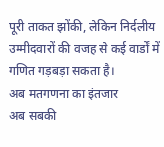पूरी ताकत झोंकी, लेकिन निर्दलीय उम्मीदवारों की वजह से कई वार्डों में गणित गड़बड़ा सकता है।
अब मतगणना का इंतजार
अब सबकी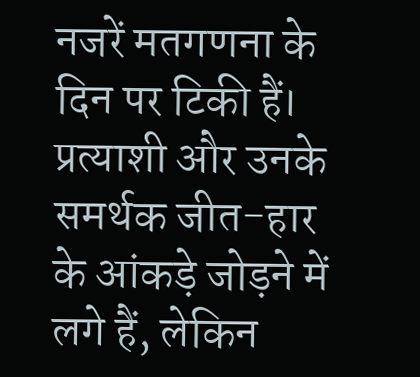नजरें मतगणना के दिन पर टिकी हैं। प्रत्याशी और उनके समर्थक जीत-हार के आंकड़े जोड़ने में लगे हैं, लेकिन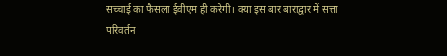सच्चाई का फैसला ईवीएम ही करेगी। क्या इस बार बाराद्वार में सत्ता परिवर्तन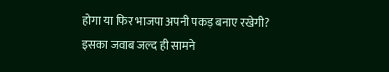होगा या फिर भाजपा अपनी पकड़ बनाए रखेगी? इसका जवाब जल्द ही सामने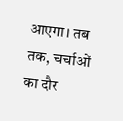आएगा। तब तक, चर्चाओं का दौर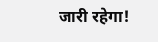जारी रहेगा!